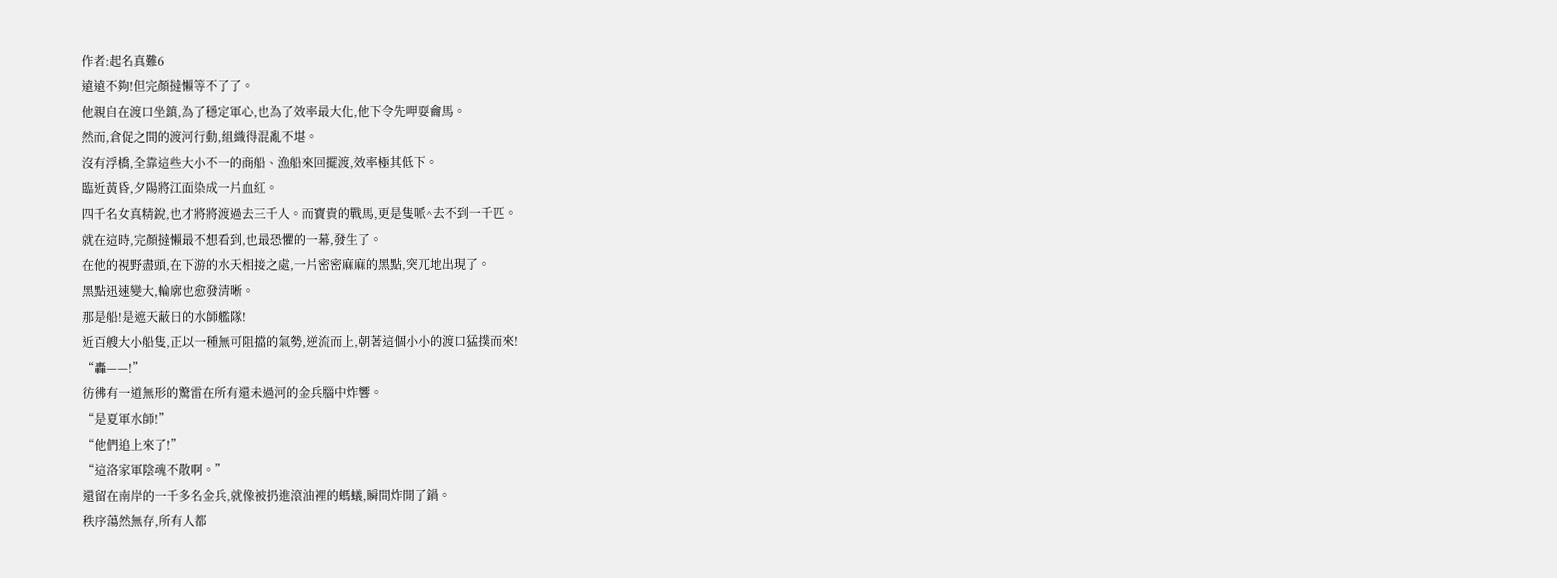作者:起名真難6
遠遠不夠!但完顏撻懶等不了了。
他親自在渡口坐鎮,為了穩定軍心,也為了效率最大化,他下令先呷耍龠馬。
然而,倉促之間的渡河行動,組織得混亂不堪。
沒有浮橋,全靠這些大小不一的商船、漁船來回擺渡,效率極其低下。
臨近黃昏,夕陽將江面染成一片血紅。
四千名女真精銳,也才將將渡過去三千人。而寶貴的戰馬,更是隻哌^去不到一千匹。
就在這時,完顏撻懶最不想看到,也最恐懼的一幕,發生了。
在他的視野盡頭,在下游的水天相接之處,一片密密麻麻的黑點,突兀地出現了。
黑點迅速變大,輪廓也愈發清晰。
那是船!是遮天蔽日的水師艦隊!
近百艘大小船隻,正以一種無可阻擋的氣勢,逆流而上,朝著這個小小的渡口猛撲而來!
“轟——!”
彷彿有一道無形的驚雷在所有還未過河的金兵腦中炸響。
“是夏軍水師!”
“他們追上來了!”
“這洛家軍陰魂不散啊。”
還留在南岸的一千多名金兵,就像被扔進滾油裡的螞蟻,瞬間炸開了鍋。
秩序蕩然無存,所有人都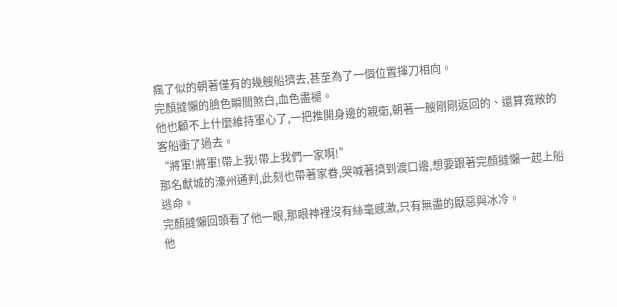瘋了似的朝著僅有的幾艘船擠去,甚至為了一個位置揮刀相向。
完顏撻懶的臉色瞬間煞白,血色盡褪。
他也顧不上什麼維持軍心了,一把推開身邊的親衛,朝著一艘剛剛返回的、還算寬敞的客船衝了過去。
“將軍!將軍!帶上我!帶上我們一家啊!”
那名獻城的濠州通判,此刻也帶著家眷,哭喊著擠到渡口邊,想要跟著完顏撻懶一起上船逃命。
完顏撻懶回頭看了他一眼,那眼神裡沒有絲毫感激,只有無盡的厭惡與冰冷。
他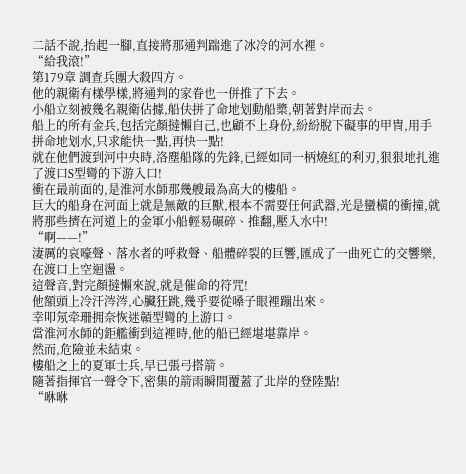二話不說,抬起一腳,直接將那通判踹進了冰冷的河水裡。
“給我滾!”
第179章 調查兵團大殺四方。
他的親衛有樣學樣,將通判的家眷也一併推了下去。
小船立刻被幾名親衛佔據,船伕拼了命地划動船槳,朝著對岸而去。
船上的所有金兵,包括完顏撻懶自己,也顧不上身份,紛紛脫下礙事的甲冑,用手拼命地划水,只求能快一點,再快一點!
就在他們渡到河中央時,洛塵船隊的先鋒,已經如同一柄燒紅的利刃,狠狠地扎進了渡口S型彎的下游入口!
衝在最前面的,是淮河水師那幾艘最為高大的樓船。
巨大的船身在河面上就是無敵的巨獸,根本不需要任何武器,光是蠻橫的衝撞,就將那些擠在河道上的金軍小船輕易碾碎、推翻,壓入水中!
“啊——!”
淒厲的哀嚎聲、落水者的呼救聲、船體碎裂的巨響,匯成了一曲死亡的交響樂,在渡口上空迴盪。
這聲音,對完顏撻懶來說,就是催命的符咒!
他額頭上冷汗涔涔,心臟狂跳,幾乎要從嗓子眼裡蹦出來。
幸叩氖牵珊拥奈恢迷贑型彎的上游口。
當淮河水師的鉅艦衝到這裡時,他的船已經堪堪靠岸。
然而,危險並未結束。
樓船之上的夏軍士兵,早已張弓搭箭。
隨著指揮官一聲令下,密集的箭雨瞬間覆蓋了北岸的登陸點!
“咻咻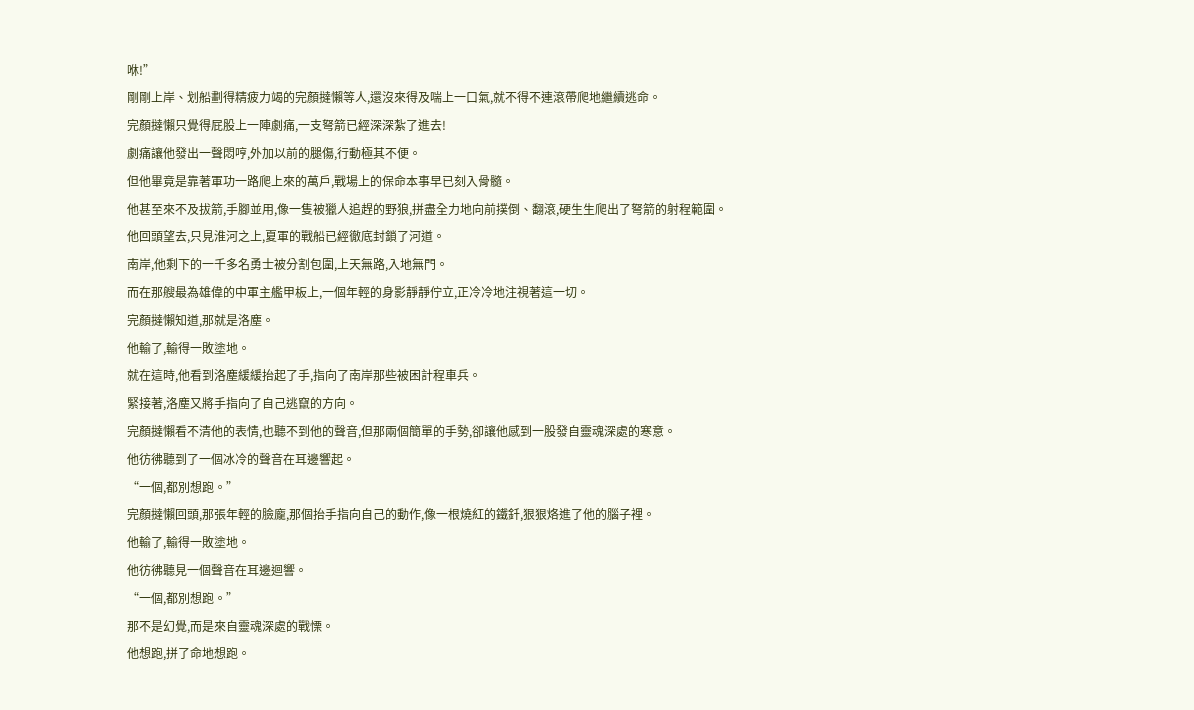咻!”
剛剛上岸、划船劃得精疲力竭的完顏撻懶等人,還沒來得及喘上一口氣,就不得不連滾帶爬地繼續逃命。
完顏撻懶只覺得屁股上一陣劇痛,一支弩箭已經深深紮了進去!
劇痛讓他發出一聲悶哼,外加以前的腿傷,行動極其不便。
但他畢竟是靠著軍功一路爬上來的萬戶,戰場上的保命本事早已刻入骨髓。
他甚至來不及拔箭,手腳並用,像一隻被獵人追趕的野狼,拼盡全力地向前撲倒、翻滾,硬生生爬出了弩箭的射程範圍。
他回頭望去,只見淮河之上,夏軍的戰船已經徹底封鎖了河道。
南岸,他剩下的一千多名勇士被分割包圍,上天無路,入地無門。
而在那艘最為雄偉的中軍主艦甲板上,一個年輕的身影靜靜佇立,正冷冷地注視著這一切。
完顏撻懶知道,那就是洛塵。
他輸了,輸得一敗塗地。
就在這時,他看到洛塵緩緩抬起了手,指向了南岸那些被困計程車兵。
緊接著,洛塵又將手指向了自己逃竄的方向。
完顏撻懶看不清他的表情,也聽不到他的聲音,但那兩個簡單的手勢,卻讓他感到一股發自靈魂深處的寒意。
他彷彿聽到了一個冰冷的聲音在耳邊響起。
“一個,都別想跑。”
完顏撻懶回頭,那張年輕的臉龐,那個抬手指向自己的動作,像一根燒紅的鐵釺,狠狠烙進了他的腦子裡。
他輸了,輸得一敗塗地。
他彷彿聽見一個聲音在耳邊迴響。
“一個,都別想跑。”
那不是幻覺,而是來自靈魂深處的戰慄。
他想跑,拼了命地想跑。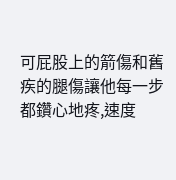可屁股上的箭傷和舊疾的腿傷讓他每一步都鑽心地疼,速度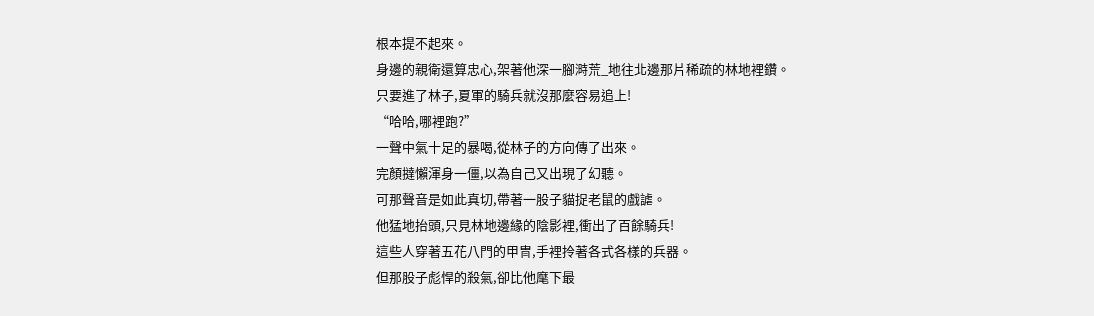根本提不起來。
身邊的親衛還算忠心,架著他深一腳溡荒_地往北邊那片稀疏的林地裡鑽。
只要進了林子,夏軍的騎兵就沒那麼容易追上!
“哈哈,哪裡跑?”
一聲中氣十足的暴喝,從林子的方向傳了出來。
完顏撻懶渾身一僵,以為自己又出現了幻聽。
可那聲音是如此真切,帶著一股子貓捉老鼠的戲謔。
他猛地抬頭,只見林地邊緣的陰影裡,衝出了百餘騎兵!
這些人穿著五花八門的甲冑,手裡拎著各式各樣的兵器。
但那股子彪悍的殺氣,卻比他麾下最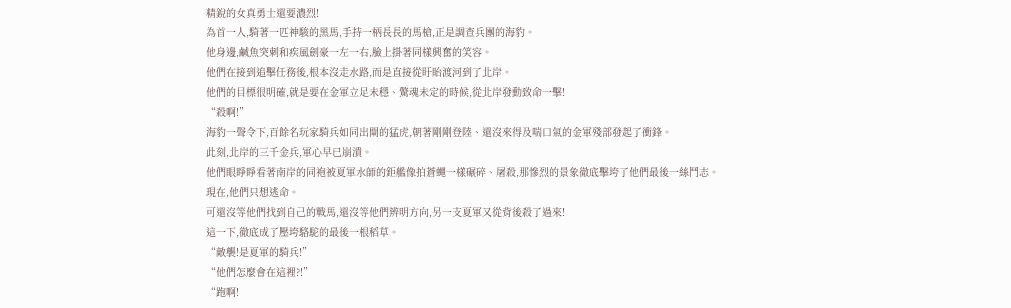精銳的女真勇士還要濃烈!
為首一人,騎著一匹神駿的黑馬,手持一柄長長的馬槍,正是調查兵團的海豹。
他身邊,鹹魚突刺和疾風劍豪一左一右,臉上掛著同樣興奮的笑容。
他們在接到追擊任務後,根本沒走水路,而是直接從盱眙渡河到了北岸。
他們的目標很明確,就是要在金軍立足未穩、驚魂未定的時候,從北岸發動致命一擊!
“殺啊!”
海豹一聲令下,百餘名玩家騎兵如同出閘的猛虎,朝著剛剛登陸、還沒來得及喘口氣的金軍殘部發起了衝鋒。
此刻,北岸的三千金兵,軍心早已崩潰。
他們眼睜睜看著南岸的同袍被夏軍水師的鉅艦像拍蒼蠅一樣碾碎、屠殺,那慘烈的景象徹底擊垮了他們最後一絲鬥志。
現在,他們只想逃命。
可還沒等他們找到自己的戰馬,還沒等他們辨明方向,另一支夏軍又從背後殺了過來!
這一下,徹底成了壓垮駱駝的最後一根稻草。
“敵襲!是夏軍的騎兵!”
“他們怎麼會在這裡?!”
“跑啊!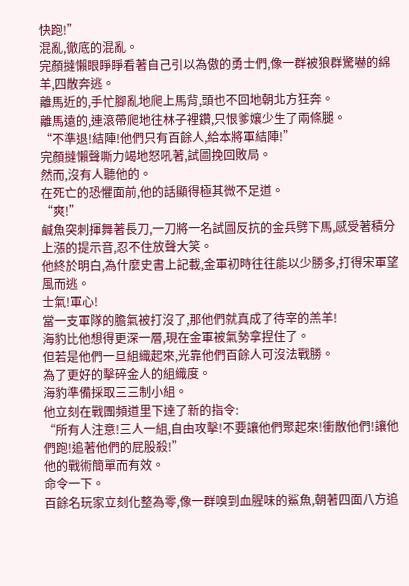快跑!”
混亂,徹底的混亂。
完顏撻懶眼睜睜看著自己引以為傲的勇士們,像一群被狼群驚嚇的綿羊,四散奔逃。
離馬近的,手忙腳亂地爬上馬背,頭也不回地朝北方狂奔。
離馬遠的,連滾帶爬地往林子裡鑽,只恨爹孃少生了兩條腿。
“不準退!結陣!他們只有百餘人,給本將軍結陣!”
完顏撻懶聲嘶力竭地怒吼著,試圖挽回敗局。
然而,沒有人聽他的。
在死亡的恐懼面前,他的話顯得極其微不足道。
“爽!”
鹹魚突刺揮舞著長刀,一刀將一名試圖反抗的金兵劈下馬,感受著積分上漲的提示音,忍不住放聲大笑。
他終於明白,為什麼史書上記載,金軍初時往往能以少勝多,打得宋軍望風而逃。
士氣!軍心!
當一支軍隊的膽氣被打沒了,那他們就真成了待宰的羔羊!
海豹比他想得更深一層,現在金軍被氣勢拿捏住了。
但若是他們一旦組織起來,光靠他們百餘人可沒法戰勝。
為了更好的擊碎金人的組織度。
海豹準備採取三三制小組。
他立刻在戰團頻道里下達了新的指令:
“所有人注意!三人一組,自由攻擊!不要讓他們聚起來!衝散他們!讓他們跑!追著他們的屁股殺!”
他的戰術簡單而有效。
命令一下。
百餘名玩家立刻化整為零,像一群嗅到血腥味的鯊魚,朝著四面八方追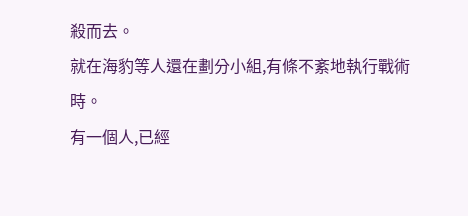殺而去。
就在海豹等人還在劃分小組,有條不紊地執行戰術時。
有一個人,已經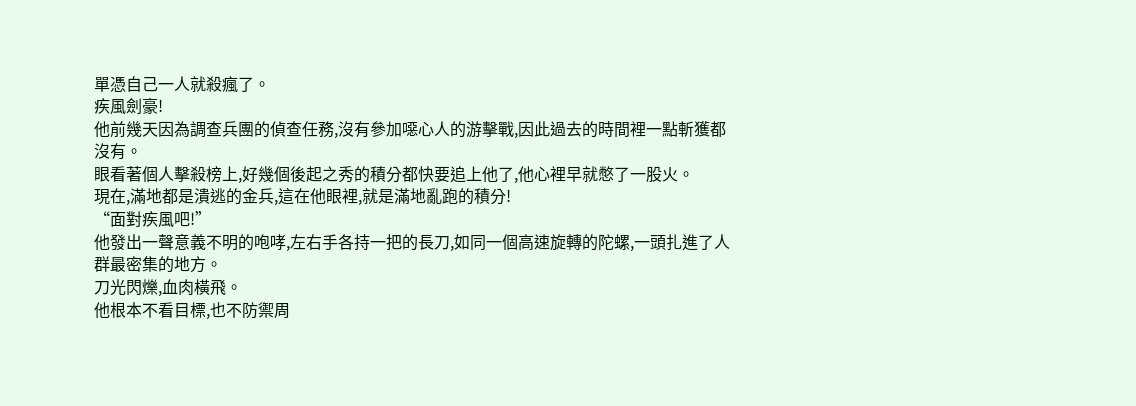單憑自己一人就殺瘋了。
疾風劍豪!
他前幾天因為調查兵團的偵查任務,沒有參加噁心人的游擊戰,因此過去的時間裡一點斬獲都沒有。
眼看著個人擊殺榜上,好幾個後起之秀的積分都快要追上他了,他心裡早就憋了一股火。
現在,滿地都是潰逃的金兵,這在他眼裡,就是滿地亂跑的積分!
“面對疾風吧!”
他發出一聲意義不明的咆哮,左右手各持一把的長刀,如同一個高速旋轉的陀螺,一頭扎進了人群最密集的地方。
刀光閃爍,血肉橫飛。
他根本不看目標,也不防禦周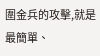圍金兵的攻擊,就是最簡單、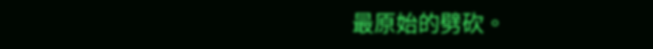最原始的劈砍。